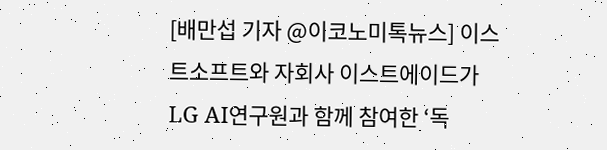[배만섭 기자 @이코노미톡뉴스] 이스트소프트와 자회사 이스트에이드가 LG AI연구원과 함께 참여한 ‘독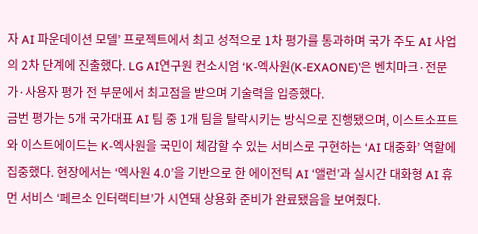자 AI 파운데이션 모델’ 프로젝트에서 최고 성적으로 1차 평가를 통과하며 국가 주도 AI 사업의 2차 단계에 진출했다. LG AI연구원 컨소시엄 ‘K-엑사원(K-EXAONE)’은 벤치마크·전문가·사용자 평가 전 부문에서 최고점을 받으며 기술력을 입증했다.
금번 평가는 5개 국가대표 AI 팀 중 1개 팀을 탈락시키는 방식으로 진행됐으며, 이스트소프트와 이스트에이드는 K-엑사원을 국민이 체감할 수 있는 서비스로 구현하는 ‘AI 대중화’ 역할에 집중했다. 현장에서는 ‘엑사원 4.0’을 기반으로 한 에이전틱 AI ‘앨런’과 실시간 대화형 AI 휴먼 서비스 ‘페르소 인터랙티브’가 시연돼 상용화 준비가 완료됐음을 보여줬다.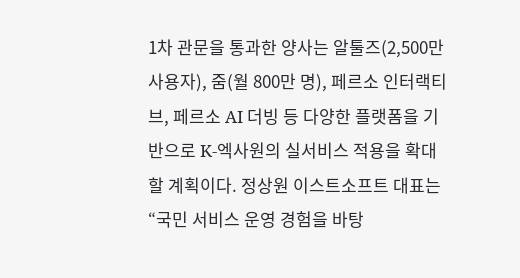1차 관문을 통과한 양사는 알툴즈(2,500만 사용자), 줌(월 800만 명), 페르소 인터랙티브, 페르소 AI 더빙 등 다양한 플랫폼을 기반으로 K-엑사원의 실서비스 적용을 확대할 계획이다. 정상원 이스트소프트 대표는 “국민 서비스 운영 경험을 바탕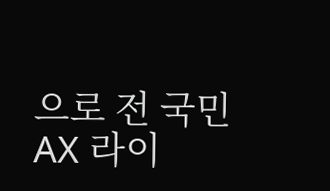으로 전 국민 AX 라이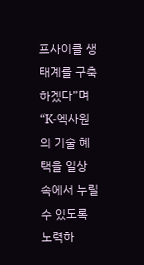프사이클 생태계를 구축하겠다”며 “K-엑사원의 기술 혜택을 일상 속에서 누릴 수 있도록 노력하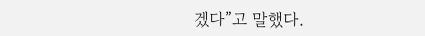겠다”고 말했다.